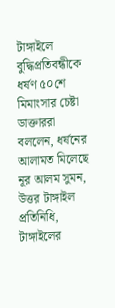টাঙ্গাইলে বুদ্ধিপ্রতিবন্ধীকে ধর্ষণ ৫০শে মিমাংসার চেষ্টা ডাক্তাররা বললেন, ধর্ষনের আলামত মিলেছে
নূর আলম সুমন, উত্তর টাঙ্গাইল প্রতিনিধি,
টাঙ্গাইলের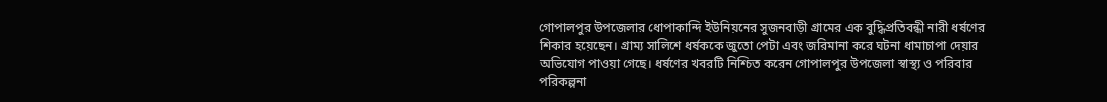গোপালপুর উপজেলার ধোপাকান্দি ইউনিয়নের সুজনবাড়ী গ্রামের এক বুদ্ধিপ্রতিবন্ধী নারী ধর্ষণের শিকার হয়েছেন। গ্রাম্য সালিশে ধর্ষককে জুতো পেটা এবং জরিমানা করে ঘটনা ধামাচাপা দেয়ার অভিযোগ পাওয়া গেছে। ধর্ষণের খবরটি নিশ্চিত করেন গোপালপুর উপজেলা স্বাস্থ্য ও পরিবার পরিকল্পনা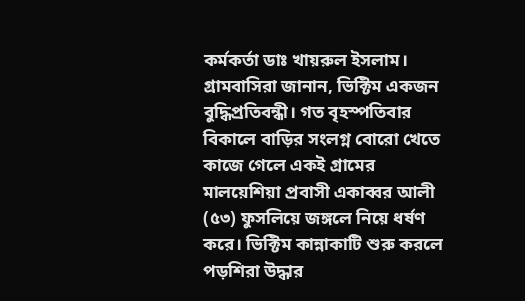কর্মকর্তা ডাঃ খায়রুল ইসলাম।
গ্রামবাসিরা জানান, ভিক্টিম একজন বুদ্ধিপ্রতিবন্ধী। গত বৃহস্পতিবার বিকালে বাড়ির সংলগ্ন বোরো খেতে কাজে গেলে একই গ্রামের মালয়েশিয়া প্রবাসী একাব্বর আলী (৫৩) ফুসলিয়ে জঙ্গলে নিয়ে ধর্ষণ করে। ভিক্টিম কান্নাকাটি শুরু করলে পড়শিরা উদ্ধার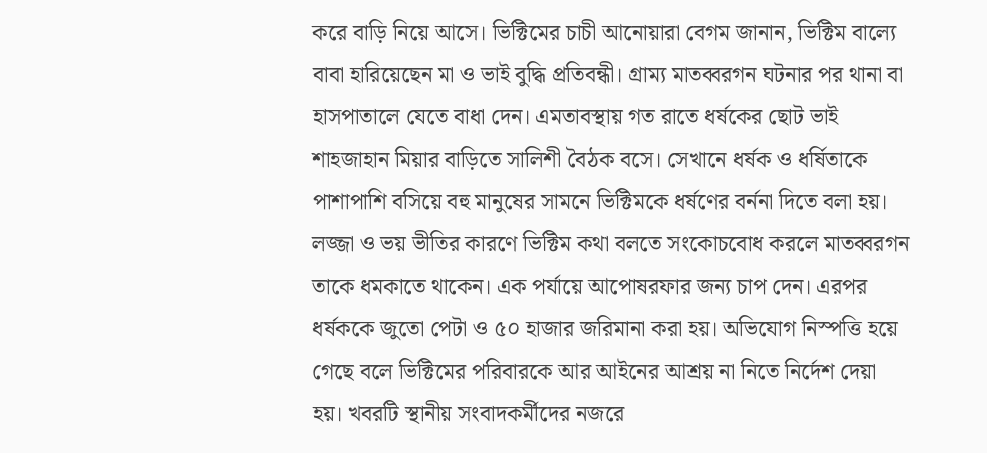করে বাড়ি নিয়ে আসে। ভিক্টিমের চাচী আনোয়ারা বেগম জানান, ভিক্টিম বাল্যে বাবা হারিয়েছেন মা ও ভাই বুদ্ধি প্রতিবন্ধী। গ্রাম্য মাতব্বরগন ঘটনার পর থানা বা হাসপাতালে যেতে বাধা দেন। এমতাবস্থায় গত রাতে ধর্ষকের ছোট ভাই শাহজাহান মিয়ার বাড়িতে সালিশী বৈঠক বসে। সেখানে ধর্ষক ও ধর্ষিতাকে পাশাপাশি বসিয়ে বহু মানুষের সামনে ভিক্টিমকে ধর্ষণের বর্ননা দিতে বলা হয়। লজ্জা ও ভয় ভীতির কারণে ভিক্টিম কথা বলতে সংকোচবোধ করলে মাতব্বরগন তাকে ধমকাতে থাকেন। এক পর্যায়ে আপোষরফার জন্য চাপ দেন। এরপর ধর্ষককে জুতো পেটা ও ৫০ হাজার জরিমানা করা হয়। অভিযোগ নিস্পত্তি হয়ে গেছে বলে ভিক্টিমের পরিবারকে আর আইনের আশ্রয় না নিতে নির্দেশ দেয়া হয়। খবরটি স্থানীয় সংবাদকর্মীদের নজরে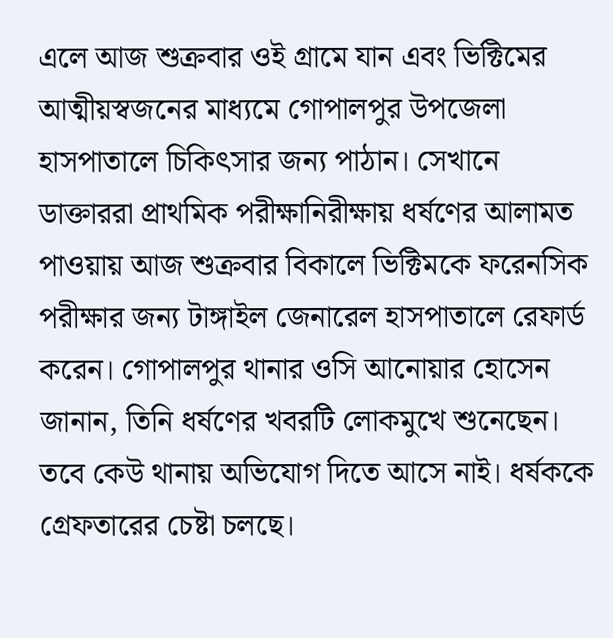এলে আজ শুক্রবার ওই গ্রামে যান এবং ভিক্টিমের আত্মীয়স্বজনের মাধ্যমে গোপালপুর উপজেলা হাসপাতালে চিকিৎসার জন্য পাঠান। সেখানে ডাক্তাররা প্রাথমিক পরীক্ষানিরীক্ষায় ধর্ষণের আলামত পাওয়ায় আজ শুক্রবার বিকালে ভিক্টিমকে ফরেনসিক পরীক্ষার জন্য টাঙ্গাইল জেনারেল হাসপাতালে রেফার্ড করেন। গোপালপুর থানার ওসি আনোয়ার হোসেন জানান, তিনি ধর্ষণের খবরটি লোকমুখে শুনেছেন। তবে কেউ থানায় অভিযোগ দিতে আসে নাই। ধর্ষককে গ্রেফতারের চেষ্টা চলছে।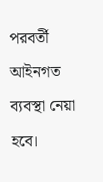পরবর্তী আইনগত ব্যবস্থা নেয়া হবে।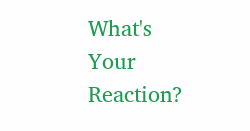What's Your Reaction?